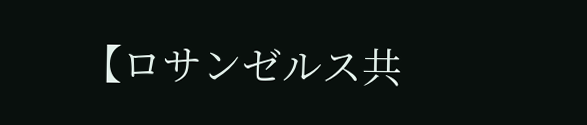【ロサンゼルス共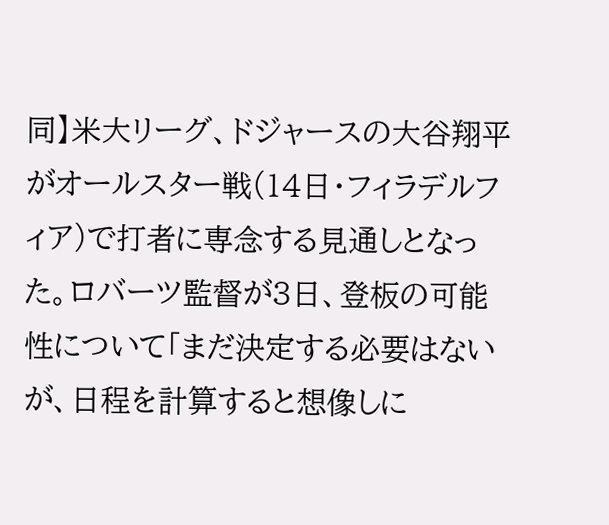同】米大リーグ、ドジャースの大谷翔平がオールスター戦(14日・フィラデルフィア)で打者に専念する見通しとなった。ロバーツ監督が3日、登板の可能性について「まだ決定する必要はないが、日程を計算すると想像しに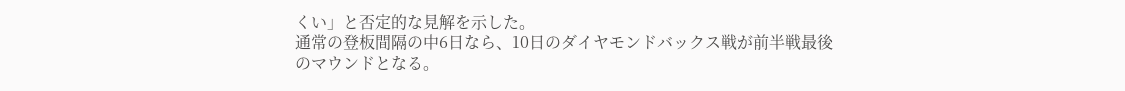くい」と否定的な見解を示した。
通常の登板間隔の中6日なら、10日のダイヤモンドバックス戦が前半戦最後のマウンドとなる。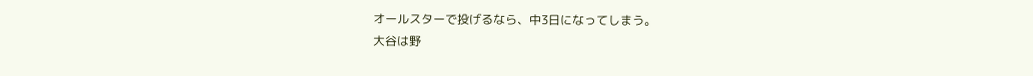オールスターで投げるなら、中3日になってしまう。
大谷は野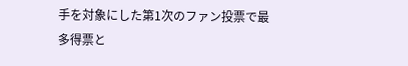手を対象にした第1次のファン投票で最多得票と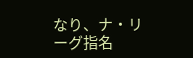なり、ナ・リーグ指名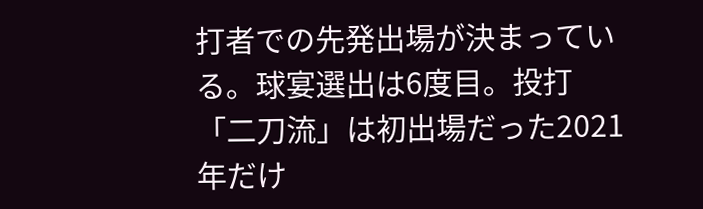打者での先発出場が決まっている。球宴選出は6度目。投打「二刀流」は初出場だった2021年だけ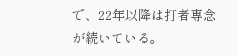で、22年以降は打者専念が続いている。